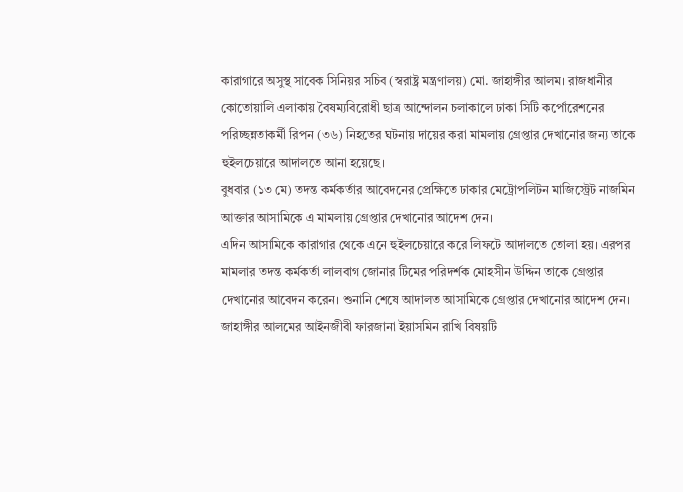কারাগারে অসুস্থ সাবেক সিনিয়র সচিব (স্বরাষ্ট্র মন্ত্রণালয়) মো. জাহাঙ্গীর আলম। রাজধানীর কোতোয়ালি এলাকায় বৈষম্যবিরোধী ছাত্র আন্দোলন চলাকালে ঢাকা সিটি কর্পোরেশনের পরিচ্ছন্নতাকর্মী রিপন (৩৬) নিহতের ঘটনায় দায়ের করা মামলায় গ্রেপ্তার দেখানোর জন্য তাকে হুইলচেয়ারে আদালতে আনা হয়েছে।
বুধবার (১৩ মে) তদন্ত কর্মকর্তার আবেদনের প্রেক্ষিতে ঢাকার মেট্রোপলিটন মাজিস্ট্রেট নাজমিন আক্তার আসামিকে এ মামলায় গ্রেপ্তার দেখানোর আদেশ দেন।
এদিন আসামিকে কারাগার থেকে এনে হুইলচেয়ারে করে লিফটে আদালতে তোলা হয়। এরপর মামলার তদন্ত কর্মকর্তা লালবাগ জোনার টিমের পরিদর্শক মোহসীন উদ্দিন তাকে গ্রেপ্তার দেখানোর আবেদন করেন। শুনানি শেষে আদালত আসামিকে গ্রেপ্তার দেখানোর আদেশ দেন।
জাহাঙ্গীর আলমের আইনজীবী ফারজানা ইয়াসমিন রাখি বিষয়টি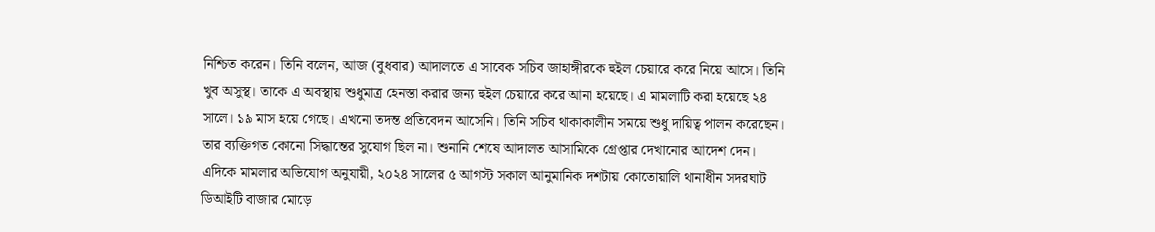নিশ্চিত করেন। তিনি বলেন, আজ (বুধবার) আদালতে এ সাবেক সচিব জাহাঙ্গীরকে হুইল চেয়ারে করে নিয়ে আসে। তিনি খুব অসুস্থ। তাকে এ অবস্থায় শুধুমাত্র হেনস্তা করার জন্য হুইল চেয়ারে করে আনা হয়েছে। এ মামলাটি করা হয়েছে ২৪ সালে। ১৯ মাস হয়ে গেছে। এখনো তদন্ত প্রতিবেদন আসেনি। তিনি সচিব থাকাকালীন সময়ে শুধু দায়িত্ব পালন করেছেন। তার ব্যক্তিগত কোনো সিদ্ধান্তের সুযোগ ছিল না। শুনানি শেষে আদালত আসামিকে গ্রেপ্তার দেখানোর আদেশ দেন।
এদিকে মামলার অভিযোগ অনুযায়ী, ২০২৪ সালের ৫ আগস্ট সকাল আনুমানিক দশটায় কোতোয়ালি থানাধীন সদরঘাট ডিআইটি বাজার মোড়ে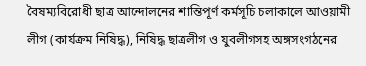বৈষম্যবিরোধী ছাত্র আন্দোলনের শান্তিপূর্ণ কর্মসূচি চলাকালে আওয়ামী লীগ (কার্যক্রম নিষিদ্ধ), নিষিদ্ধ ছাত্রলীগ ও যুবলীগসহ অঙ্গসংগঠনের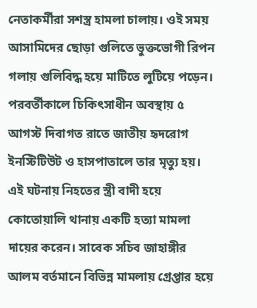নেতাকর্মীরা সশস্ত্র হামলা চালায়। ওই সময় আসামিদের ছোড়া গুলিতে ভুক্তভোগী রিপন গলায় গুলিবিদ্ধ হয়ে মাটিতে লুটিয়ে পড়েন।
পরবর্তীকালে চিকিৎসাধীন অবস্থায় ৫ আগস্ট দিবাগত রাতে জাতীয় হৃদরোগ ইনস্টিটিউট ও হাসপাতালে তার মৃত্যু হয়। এই ঘটনায় নিহতের স্ত্রী বাদী হয়ে কোতোয়ালি থানায় একটি হত্যা মামলা দায়ের করেন। সাবেক সচিব জাহাঙ্গীর আলম বর্তমানে বিভিন্ন মামলায় গ্রেপ্তার হয়ে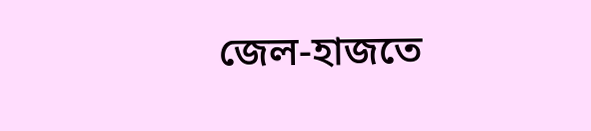জেল-হাজতে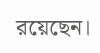রয়েছেন।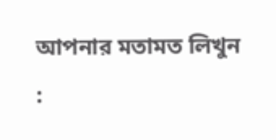আপনার মতামত লিখুন :